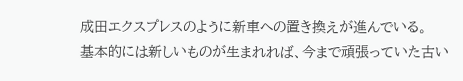成田エクスプレスのように新車への置き換えが進んでいる。
基本的には新しいものが生まれれば、今まで頑張っていた古い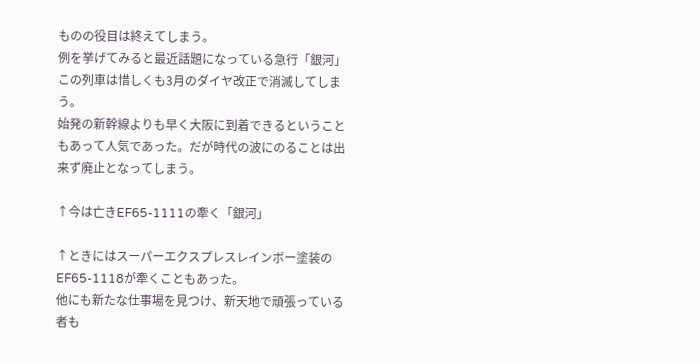ものの役目は終えてしまう。
例を挙げてみると最近話題になっている急行「銀河」
この列車は惜しくも3月のダイヤ改正で消滅してしまう。
始発の新幹線よりも早く大阪に到着できるということもあって人気であった。だが時代の波にのることは出来ず廃止となってしまう。

↑今は亡きEF65-1111の牽く「銀河」

↑ときにはスーパーエクスプレスレインボー塗装のEF65-1118が牽くこともあった。
他にも新たな仕事場を見つけ、新天地で頑張っている者も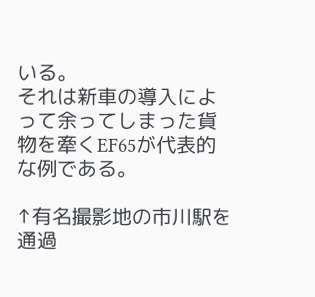いる。
それは新車の導入によって余ってしまった貨物を牽くEF65が代表的な例である。

↑有名撮影地の市川駅を通過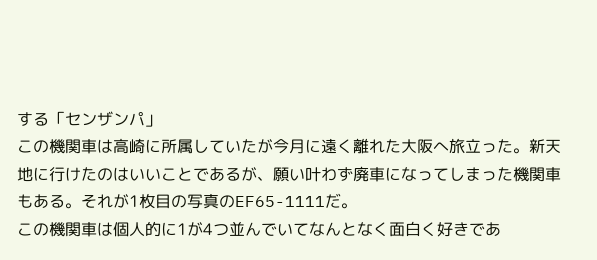する「センザンパ」
この機関車は高崎に所属していたが今月に遠く離れた大阪へ旅立った。新天地に行けたのはいいことであるが、願い叶わず廃車になってしまった機関車もある。それが1枚目の写真のEF65-1111だ。
この機関車は個人的に1が4つ並んでいてなんとなく面白く好きであ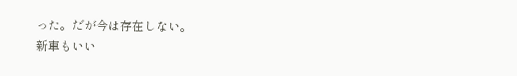った。だが今は存在しない。
新車もいい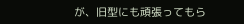が、旧型にも頑張ってもら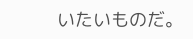いたいものだ。